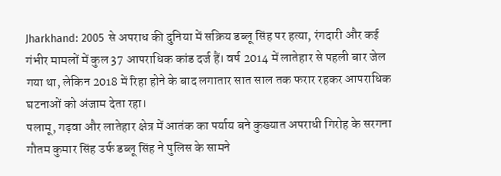Jharkhand: 2005 से अपराध की दुनिया में सक्रिय डब्लू सिंह पर हत्या, रंगदारी और कई गंभीर मामलों में कुल 37 आपराधिक कांड दर्ज हैं। वर्ष 2014 में लातेहार से पहली बार जेल गया था, लेकिन 2018 में रिहा होने के बाद लगातार सात साल तक फरार रहकर आपराधिक घटनाओं को अंजाम देता रहा।
पलामू, गढ़वा और लातेहार क्षेत्र में आतंक का पर्याय बने कुख्यात अपराधी गिरोह के सरगना गौतम कुमार सिंह उर्फ डब्लू सिंह ने पुलिस के सामने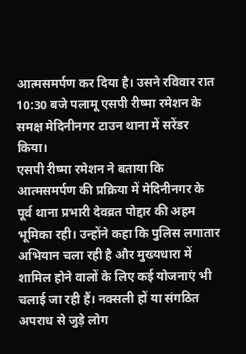आत्मसमर्पण कर दिया है। उसने रविवार रात 10:30 बजे पलामू एसपी रीष्मा रमेशन के समक्ष मेदिनीनगर टाउन थाना में सरेंडर किया।
एसपी रीष्मा रमेशन ने बताया कि आत्मसमर्पण की प्रक्रिया में मेदिनीनगर के पूर्व थाना प्रभारी देवव्रत पोद्दार की अहम भूमिका रही। उन्होंने कहा कि पुलिस लगातार अभियान चला रही है और मुख्यधारा में शामिल होने वालों के लिए कई योजनाएं भी चलाई जा रही हैं। नक्सली हों या संगठित अपराध से जुड़े लोग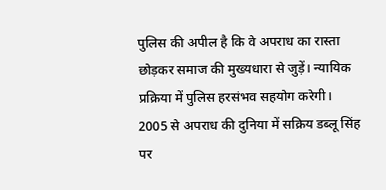पुलिस की अपील है कि वे अपराध का रास्ता छोड़कर समाज की मुख्यधारा से जुड़ें। न्यायिक प्रक्रिया में पुलिस हरसंभव सहयोग करेगी।
2005 से अपराध की दुनिया में सक्रिय डब्लू सिंह पर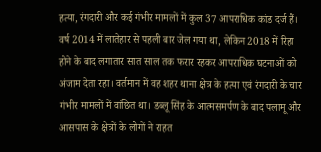हत्या, रंगदारी और कई गंभीर मामलों में कुल 37 आपराधिक कांड दर्ज हैं। वर्ष 2014 में लातेहार से पहली बार जेल गया था, लेकिन 2018 में रिहा होने के बाद लगातार सात साल तक फरार रहकर आपराधिक घटनाओं को अंजाम देता रहा। वर्तमान में वह शहर थाना क्षेत्र के हत्या एवं रंगदारी के चार गंभीर मामलों में वांछित था। डब्लू सिंह के आत्मसमर्पण के बाद पलामू और आसपास के क्षेत्रों के लोगों ने राहत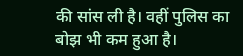की सांस ली है। वहीं पुलिस का बोझ भी कम हुआ है।